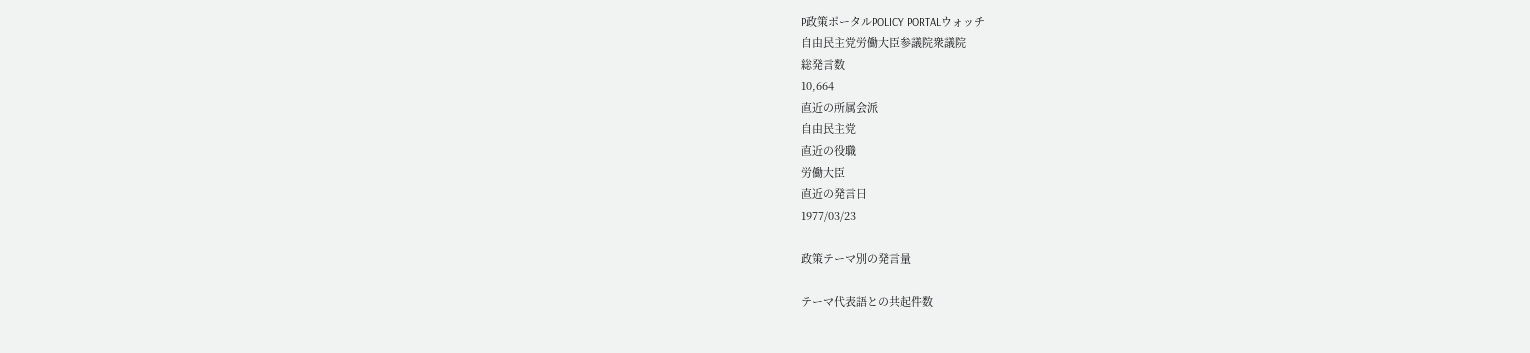P政策ポータルPOLICY PORTALウォッチ
自由民主党労働大臣参議院衆議院
総発言数
10,664
直近の所属会派
自由民主党
直近の役職
労働大臣
直近の発言日
1977/03/23

政策テーマ別の発言量

テーマ代表語との共起件数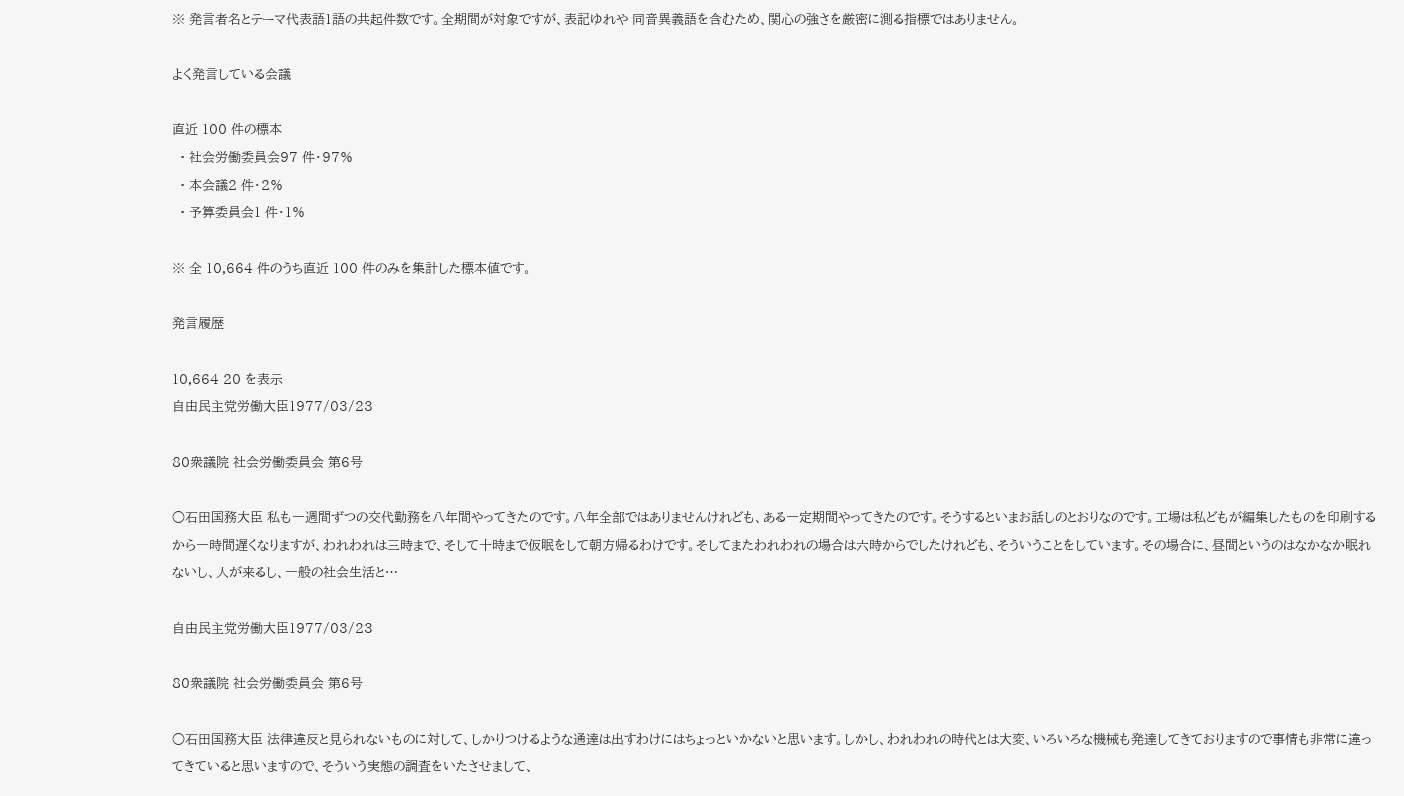※ 発言者名とテーマ代表語1語の共起件数です。全期間が対象ですが、表記ゆれや 同音異義語を含むため、関心の強さを厳密に測る指標ではありません。

よく発言している会議

直近 100 件の標本
  • 社会労働委員会97 件・97%
  • 本会議2 件・2%
  • 予算委員会1 件・1%

※ 全 10,664 件のうち直近 100 件のみを集計した標本値です。

発言履歴

10,664 20 を表示
自由民主党労働大臣1977/03/23

80衆議院 社会労働委員会 第6号

○石田国務大臣 私も一週間ずつの交代勤務を八年間やってきたのです。八年全部ではありませんけれども、ある一定期間やってきたのです。そうするといまお話しのとおりなのです。工場は私どもが編集したものを印刷するから一時間遅くなりますが、われわれは三時まで、そして十時まで仮眠をして朝方帰るわけです。そしてまたわれわれの場合は六時からでしたけれども、そういうことをしています。その場合に、昼間というのはなかなか眠れないし、人が来るし、一般の社会生活と…

自由民主党労働大臣1977/03/23

80衆議院 社会労働委員会 第6号

○石田国務大臣 法律違反と見られないものに対して、しかりつけるような通達は出すわけにはちょっといかないと思います。しかし、われわれの時代とは大変、いろいろな機械も発達してきておりますので事情も非常に違ってきていると思いますので、そういう実態の調査をいたさせまして、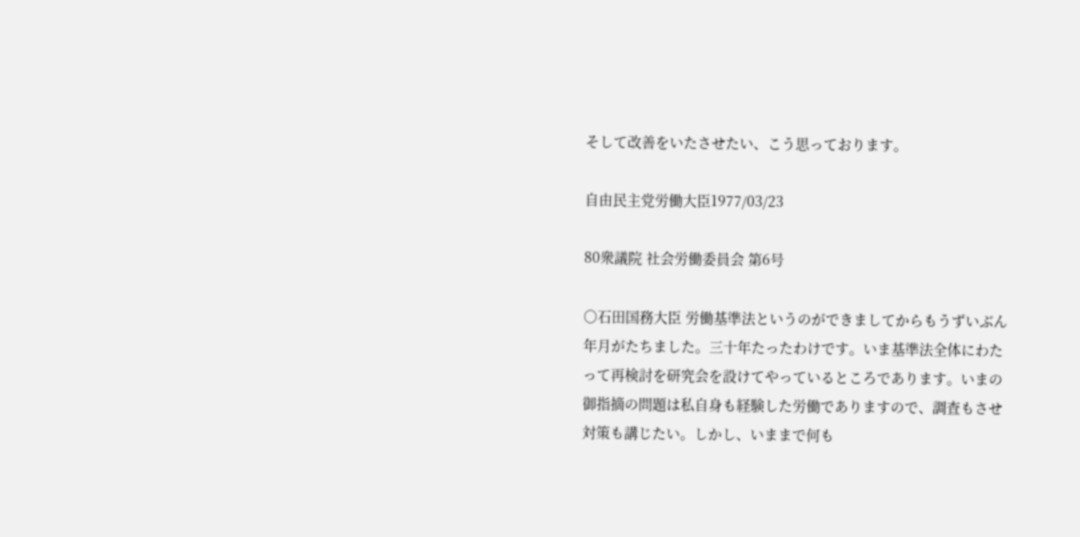そして改善をいたさせたい、こう思っております。

自由民主党労働大臣1977/03/23

80衆議院 社会労働委員会 第6号

○石田国務大臣 労働基準法というのができましてからもうずいぶん年月がたちました。三十年たったわけです。いま基準法全体にわたって再検討を研究会を設けてやっているところであります。いまの御指摘の問題は私自身も経験した労働でありますので、調査もさせ対策も講じたい。しかし、いままで何も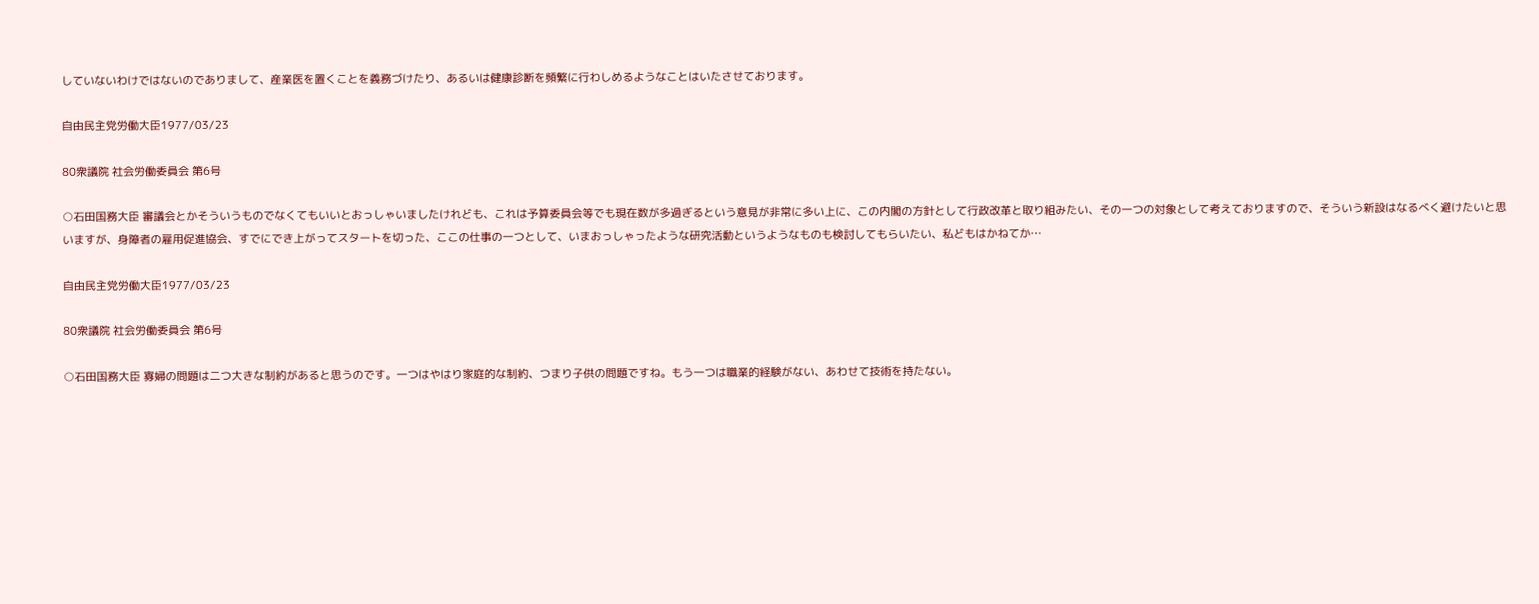していないわけではないのでありまして、産業医を置くことを義務づけたり、あるいは健康診断を頻繁に行わしめるようなことはいたさせております。

自由民主党労働大臣1977/03/23

80衆議院 社会労働委員会 第6号

○石田国務大臣 審議会とかそういうものでなくてもいいとおっしゃいましたけれども、これは予算委員会等でも現在数が多過ぎるという意見が非常に多い上に、この内閣の方針として行政改革と取り組みたい、その一つの対象として考えておりますので、そういう新設はなるべく避けたいと思いますが、身障者の雇用促進協会、すでにでき上がってスタートを切った、ここの仕事の一つとして、いまおっしゃったような研究活動というようなものも検討してもらいたい、私どもはかねてか…

自由民主党労働大臣1977/03/23

80衆議院 社会労働委員会 第6号

○石田国務大臣 寡婦の問題は二つ大きな制約があると思うのです。一つはやはり家庭的な制約、つまり子供の問題ですね。もう一つは職業的経験がない、あわせて技術を持たない。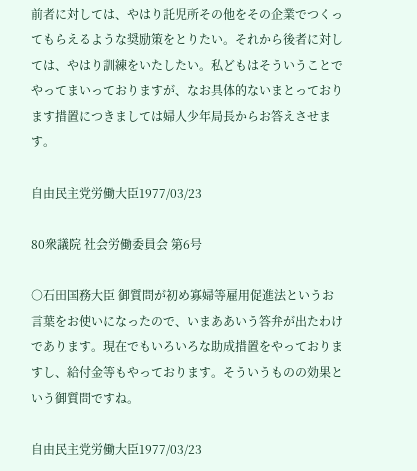前者に対しては、やはり託児所その他をその企業でつくってもらえるような奨励策をとりたい。それから後者に対しては、やはり訓練をいたしたい。私どもはそういうことでやってまいっておりますが、なお具体的ないまとっております措置につきましては婦人少年局長からお答えさせます。

自由民主党労働大臣1977/03/23

80衆議院 社会労働委員会 第6号

○石田国務大臣 御質問が初め寡婦等雇用促進法というお言葉をお使いになったので、いまああいう答弁が出たわけであります。現在でもいろいろな助成措置をやっておりますし、給付金等もやっております。そういうものの効果という御質問ですね。

自由民主党労働大臣1977/03/23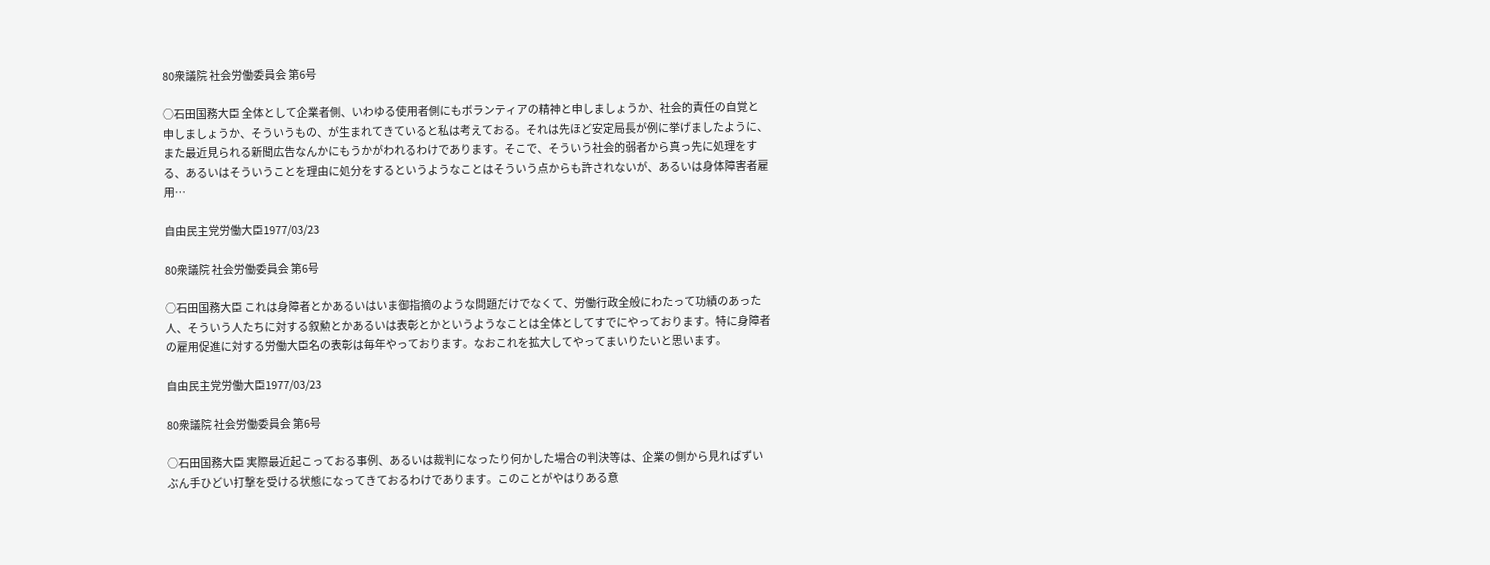80衆議院 社会労働委員会 第6号

○石田国務大臣 全体として企業者側、いわゆる使用者側にもボランティアの精神と申しましょうか、社会的責任の自覚と申しましょうか、そういうもの、が生まれてきていると私は考えておる。それは先ほど安定局長が例に挙げましたように、また最近見られる新聞広告なんかにもうかがわれるわけであります。そこで、そういう社会的弱者から真っ先に処理をする、あるいはそういうことを理由に処分をするというようなことはそういう点からも許されないが、あるいは身体障害者雇用…

自由民主党労働大臣1977/03/23

80衆議院 社会労働委員会 第6号

○石田国務大臣 これは身障者とかあるいはいま御指摘のような問題だけでなくて、労働行政全般にわたって功績のあった人、そういう人たちに対する叙勲とかあるいは表彰とかというようなことは全体としてすでにやっております。特に身障者の雇用促進に対する労働大臣名の表彰は毎年やっております。なおこれを拡大してやってまいりたいと思います。

自由民主党労働大臣1977/03/23

80衆議院 社会労働委員会 第6号

○石田国務大臣 実際最近起こっておる事例、あるいは裁判になったり何かした場合の判決等は、企業の側から見ればずいぶん手ひどい打撃を受ける状態になってきておるわけであります。このことがやはりある意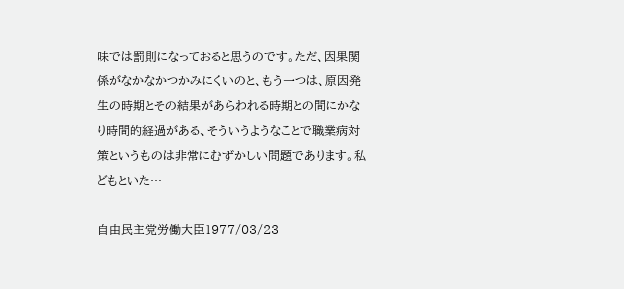味では罰則になっておると思うのです。ただ、因果関係がなかなかつかみにくいのと、もう一つは、原因発生の時期とその結果があらわれる時期との間にかなり時間的経過がある、そういうようなことで職業病対策というものは非常にむずかしい問題であります。私どもといた…

自由民主党労働大臣1977/03/23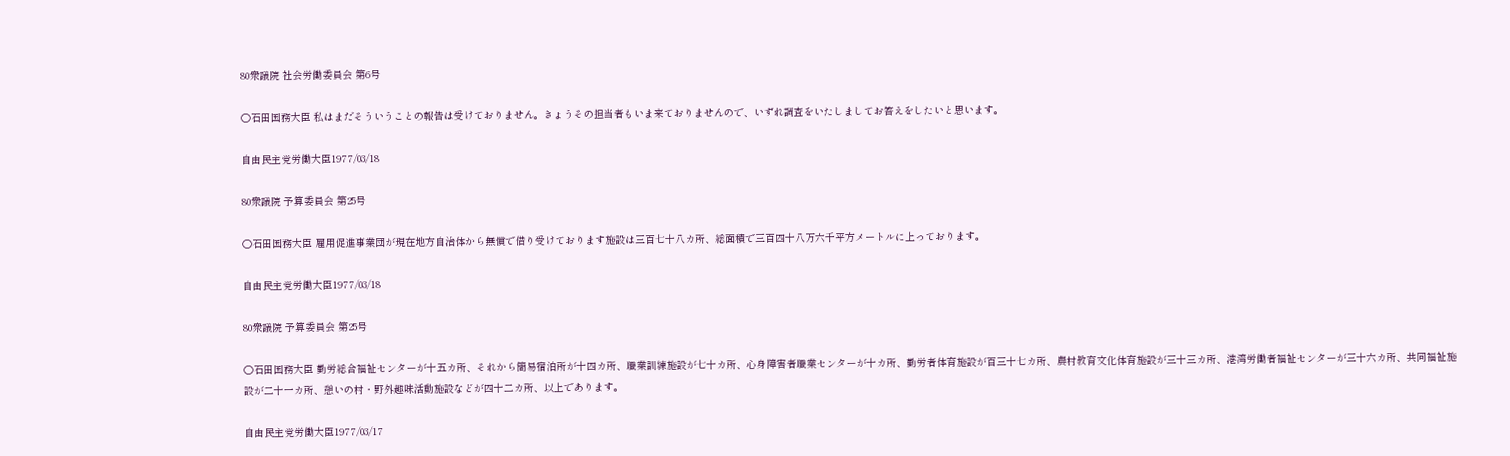80衆議院 社会労働委員会 第6号

○石田国務大臣 私はまだそういうことの報告は受けておりません。きょうその担当者もいま来ておりませんので、いずれ調査をいたしましてお答えをしたいと思います。

自由民主党労働大臣1977/03/18

80衆議院 予算委員会 第25号

○石田国務大臣 雇用促進事業団が現在地方自治体から無償で借り受けております施設は三百七十八カ所、総面積で三百四十八万六千平方メートルに上っております。

自由民主党労働大臣1977/03/18

80衆議院 予算委員会 第25号

○石田国務大臣 勤労総合福祉センターが十五カ所、それから簡易宿泊所が十四カ所、職業訓練施設が七十カ所、心身障害者職業センターが十カ所、勤労者体育施設が百三十七カ所、農村教育文化体育施設が三十三カ所、港湾労働者福祉センターが三十六カ所、共同福祉施設が二十一カ所、憩いの村・野外趣味活動施設などが四十二カ所、以上であります。

自由民主党労働大臣1977/03/17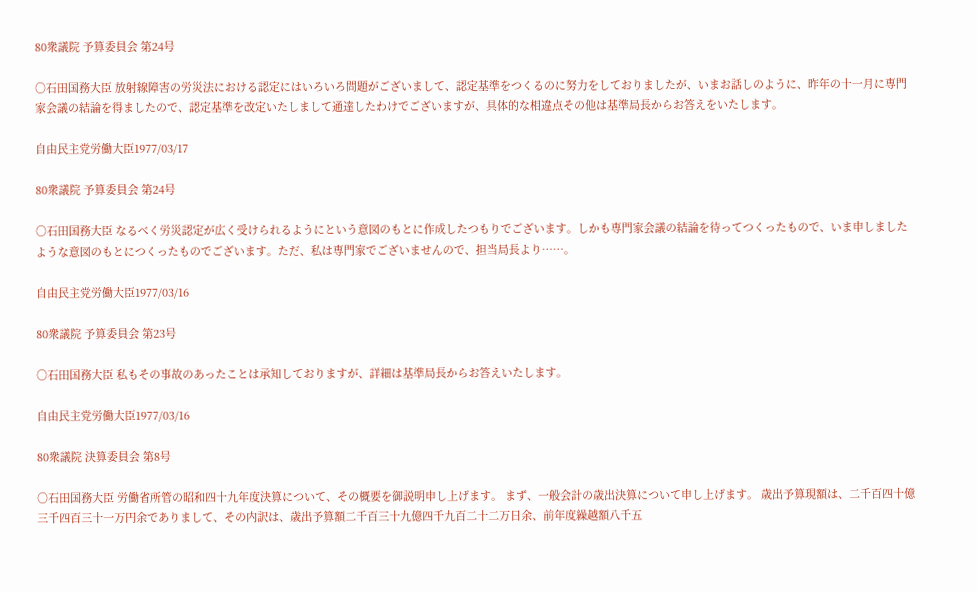80衆議院 予算委員会 第24号

○石田国務大臣 放射線障害の労災法における認定にはいろいろ問題がございまして、認定基準をつくるのに努力をしておりましたが、いまお話しのように、昨年の十一月に専門家会議の結論を得ましたので、認定基準を改定いたしまして通達したわけでございますが、具体的な相違点その他は基準局長からお答えをいたします。

自由民主党労働大臣1977/03/17

80衆議院 予算委員会 第24号

○石田国務大臣 なるべく労災認定が広く受けられるようにという意図のもとに作成したつもりでございます。しかも専門家会議の結論を待ってつくったもので、いま申しましたような意図のもとにつくったものでございます。ただ、私は専門家でございませんので、担当局長より……。

自由民主党労働大臣1977/03/16

80衆議院 予算委員会 第23号

○石田国務大臣 私もその事故のあったことは承知しておりますが、詳細は基準局長からお答えいたします。

自由民主党労働大臣1977/03/16

80衆議院 決算委員会 第8号

○石田国務大臣 労働省所管の昭和四十九年度決算について、その概要を御説明申し上げます。 まず、一般会計の歳出決算について申し上げます。 歳出予算現額は、二千百四十億三千四百三十一万円余でありまして、その内訳は、歳出予算額二千百三十九億四千九百二十二万日余、前年度繰越額八千五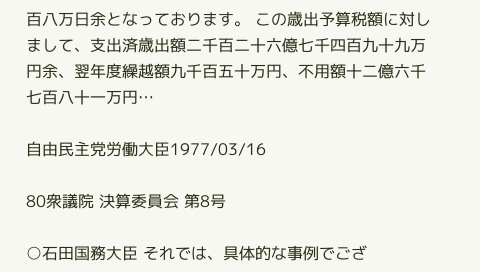百八万日余となっております。 この歳出予算税額に対しまして、支出済歳出額二千百二十六億七千四百九十九万円余、翌年度繰越額九千百五十万円、不用額十二億六千七百八十一万円…

自由民主党労働大臣1977/03/16

80衆議院 決算委員会 第8号

○石田国務大臣 それでは、具体的な事例でござ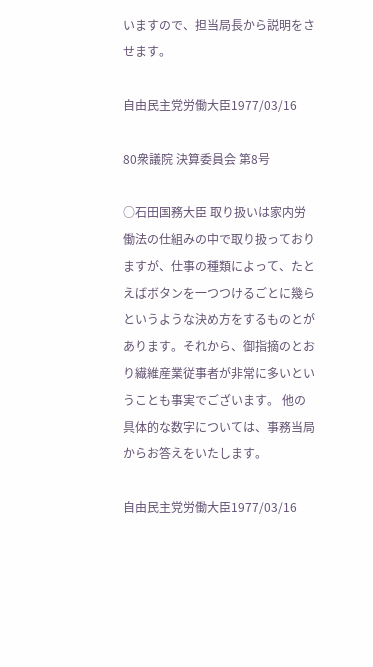いますので、担当局長から説明をさせます。

自由民主党労働大臣1977/03/16

80衆議院 決算委員会 第8号

○石田国務大臣 取り扱いは家内労働法の仕組みの中で取り扱っておりますが、仕事の種類によって、たとえばボタンを一つつけるごとに幾らというような決め方をするものとがあります。それから、御指摘のとおり繊維産業従事者が非常に多いということも事実でございます。 他の具体的な数字については、事務当局からお答えをいたします。

自由民主党労働大臣1977/03/16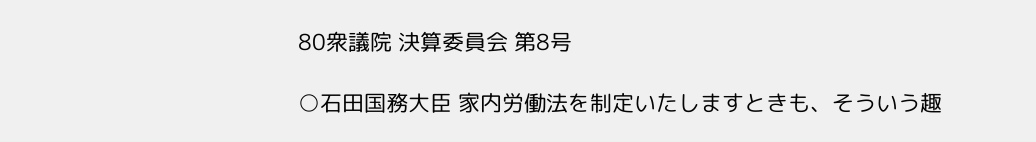80衆議院 決算委員会 第8号

○石田国務大臣 家内労働法を制定いたしますときも、そういう趣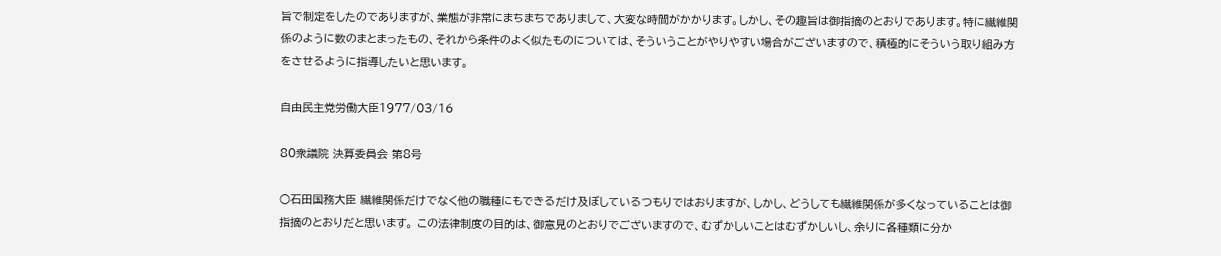旨で制定をしたのでありますが、業態が非常にまちまちでありまして、大変な時間がかかります。しかし、その趣旨は御指摘のとおりであります。特に繊維関係のように数のまとまったもの、それから条件のよく似たものについては、そういうことがやりやすい場合がございますので、積極的にそういう取り組み方をさせるように指導したいと思います。

自由民主党労働大臣1977/03/16

80衆議院 決算委員会 第8号

○石田国務大臣 繊維関係だけでなく他の職種にもできるだけ及ぼしているつもりではおりますが、しかし、どうしても繊維関係が多くなっていることは御指摘のとおりだと思います。 この法律制度の目的は、御意見のとおりでございますので、むずかしいことはむずかしいし、余りに各種類に分か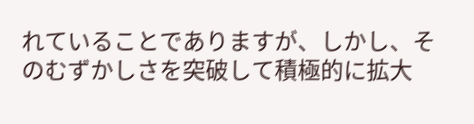れていることでありますが、しかし、そのむずかしさを突破して積極的に拡大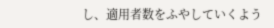し、適用者数をふやしていくよう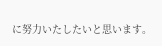に努力いたしたいと思います。